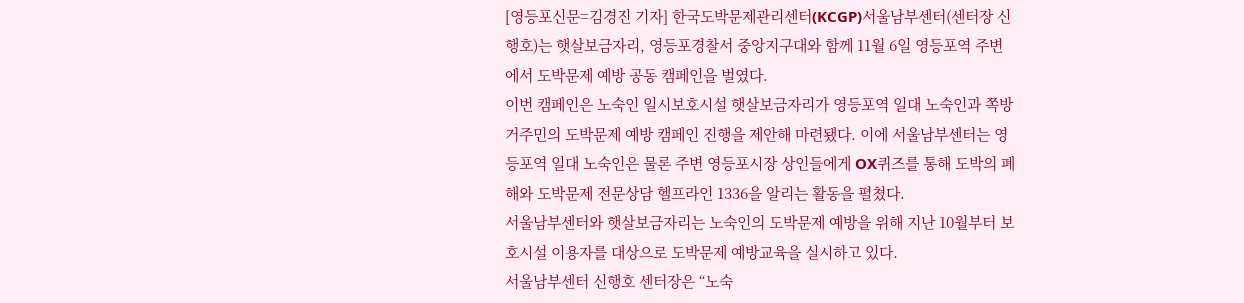[영등포신문=김경진 기자] 한국도박문제관리센터(KCGP)서울남부센터(센터장 신행호)는 햇살보금자리, 영등포경찰서 중앙지구대와 함께 11월 6일 영등포역 주변에서 도박문제 예방 공동 캠페인을 벌였다.
이번 캠페인은 노숙인 일시보호시설 햇살보금자리가 영등포역 일대 노숙인과 쪽방 거주민의 도박문제 예방 캠페인 진행을 제안해 마련됐다. 이에 서울남부센터는 영등포역 일대 노숙인은 물론 주변 영등포시장 상인들에게 OX퀴즈를 통해 도박의 폐해와 도박문제 전문상담 헬프라인 1336을 알리는 활동을 펼쳤다.
서울남부센터와 햇살보금자리는 노숙인의 도박문제 예방을 위해 지난 10월부터 보호시설 이용자를 대상으로 도박문제 예방교육을 실시하고 있다.
서울남부센터 신행호 센터장은 “노숙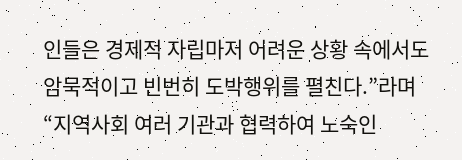인들은 경제적 자립마저 어려운 상황 속에서도 암묵적이고 빈번히 도박행위를 펼친다.”라며 “지역사회 여러 기관과 협력하여 노숙인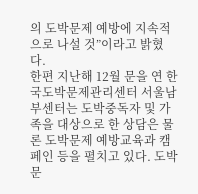의 도박문제 예방에 지속적으로 나설 것”이라고 밝혔다.
한편 지난해 12월 문을 연 한국도박문제관리센터 서울남부센터는 도박중독자 및 가족을 대상으로 한 상담은 물론 도박문제 예방교육과 캠페인 등을 펼치고 있다. 도박문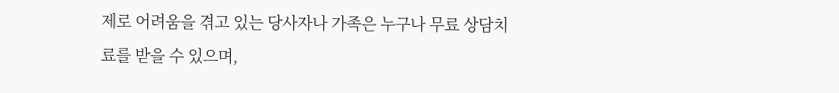제로 어려움을 겪고 있는 당사자나 가족은 누구나 무료 상담치료를 받을 수 있으며,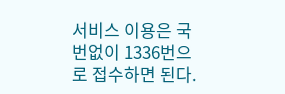서비스 이용은 국번없이 1336번으로 접수하면 된다.